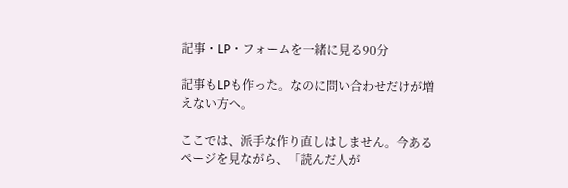記事・LP・フォームを一緒に見る90分

記事もLPも作った。なのに問い合わせだけが増えない方へ。

ここでは、派手な作り直しはしません。今あるページを見ながら、「読んだ人が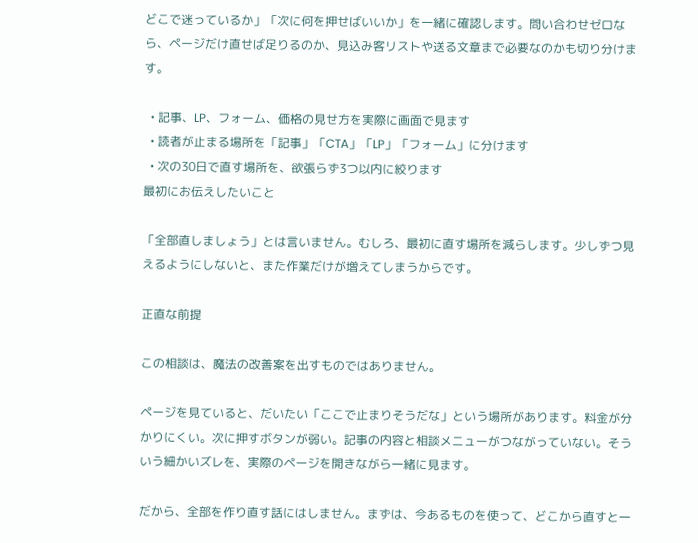どこで迷っているか」「次に何を押せばいいか」を一緒に確認します。問い合わせゼロなら、ページだけ直せば足りるのか、見込み客リストや送る文章まで必要なのかも切り分けます。

  • 記事、LP、フォーム、価格の見せ方を実際に画面で見ます
  • 読者が止まる場所を「記事」「CTA」「LP」「フォーム」に分けます
  • 次の30日で直す場所を、欲張らず3つ以内に絞ります
最初にお伝えしたいこと

「全部直しましょう」とは言いません。むしろ、最初に直す場所を減らします。少しずつ見えるようにしないと、また作業だけが増えてしまうからです。

正直な前提

この相談は、魔法の改善案を出すものではありません。

ページを見ていると、だいたい「ここで止まりそうだな」という場所があります。料金が分かりにくい。次に押すボタンが弱い。記事の内容と相談メニューがつながっていない。そういう細かいズレを、実際のページを開きながら一緒に見ます。

だから、全部を作り直す話にはしません。まずは、今あるものを使って、どこから直すと一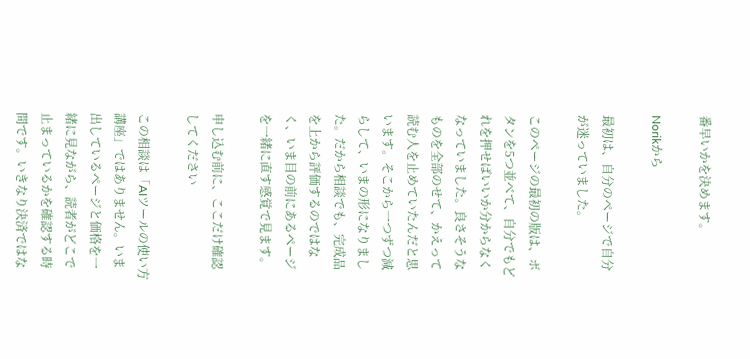番早いかを決めます。

Norikから

最初は、自分のページで自分が迷っていました。

このページの最初の版は、ボタンを5つ並べて、自分でもどれを押せばいいか分からなくなっていました。良さそうなものを全部のせて、かえって読む人を止めていたんだと思います。そこから一つずつ減らして、いまの形になりました。だから相談でも、完成品を上から評価するのではなく、いま目の前にあるページを一緒に直す感覚で見ます。

申し込む前に、ここだけ確認してください

この相談は「AIツールの使い方講座」ではありません。いま出しているページと価格を一緒に見ながら、読者がどこで止まっているかを確認する時間です。いきなり決済ではな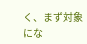く、まず対象にな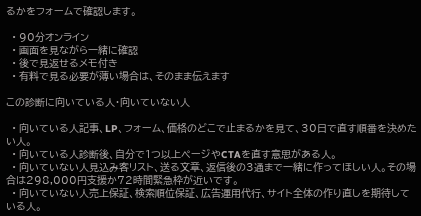るかをフォームで確認します。

  • 90分オンライン
  • 画面を見ながら一緒に確認
  • 後で見返せるメモ付き
  • 有料で見る必要が薄い場合は、そのまま伝えます

この診断に向いている人・向いていない人

  • 向いている人記事、LP、フォーム、価格のどこで止まるかを見て、30日で直す順番を決めたい人。
  • 向いている人診断後、自分で1つ以上ページやCTAを直す意思がある人。
  • 向いていない人見込み客リスト、送る文章、返信後の3通まで一緒に作ってほしい人。その場合は298,000円支援か72時間緊急枠が近いです。
  • 向いていない人売上保証、検索順位保証、広告運用代行、サイト全体の作り直しを期待している人。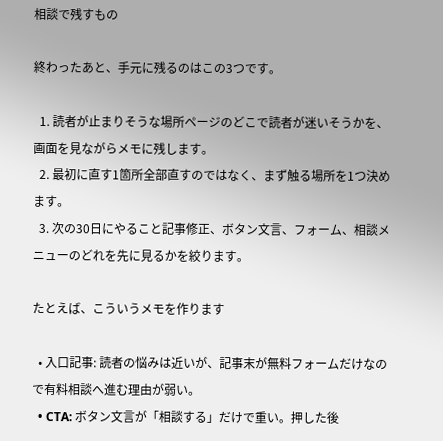相談で残すもの

終わったあと、手元に残るのはこの3つです。

  1. 読者が止まりそうな場所ページのどこで読者が迷いそうかを、画面を見ながらメモに残します。
  2. 最初に直す1箇所全部直すのではなく、まず触る場所を1つ決めます。
  3. 次の30日にやること記事修正、ボタン文言、フォーム、相談メニューのどれを先に見るかを絞ります。

たとえば、こういうメモを作ります

  • 入口記事: 読者の悩みは近いが、記事末が無料フォームだけなので有料相談へ進む理由が弱い。
  • CTA: ボタン文言が「相談する」だけで重い。押した後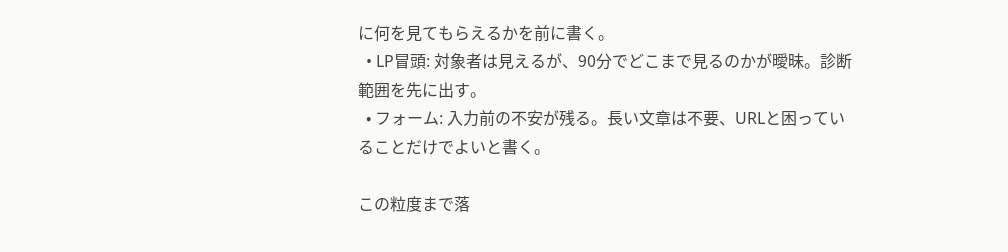に何を見てもらえるかを前に書く。
  • LP冒頭: 対象者は見えるが、90分でどこまで見るのかが曖昧。診断範囲を先に出す。
  • フォーム: 入力前の不安が残る。長い文章は不要、URLと困っていることだけでよいと書く。

この粒度まで落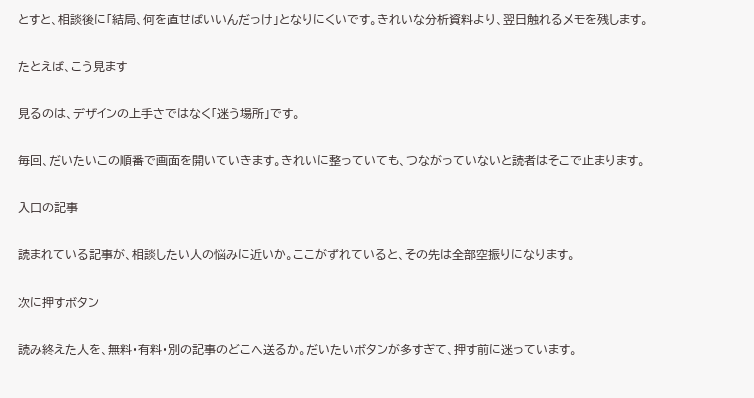とすと、相談後に「結局、何を直せばいいんだっけ」となりにくいです。きれいな分析資料より、翌日触れるメモを残します。

たとえば、こう見ます

見るのは、デザインの上手さではなく「迷う場所」です。

毎回、だいたいこの順番で画面を開いていきます。きれいに整っていても、つながっていないと読者はそこで止まります。

入口の記事

読まれている記事が、相談したい人の悩みに近いか。ここがずれていると、その先は全部空振りになります。

次に押すボタン

読み終えた人を、無料・有料・別の記事のどこへ送るか。だいたいボタンが多すぎて、押す前に迷っています。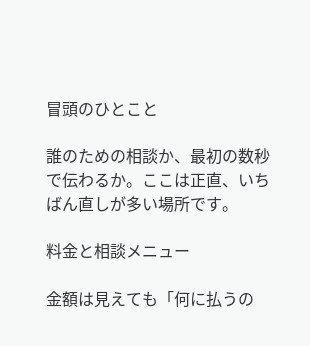冒頭のひとこと

誰のための相談か、最初の数秒で伝わるか。ここは正直、いちばん直しが多い場所です。

料金と相談メニュー

金額は見えても「何に払うの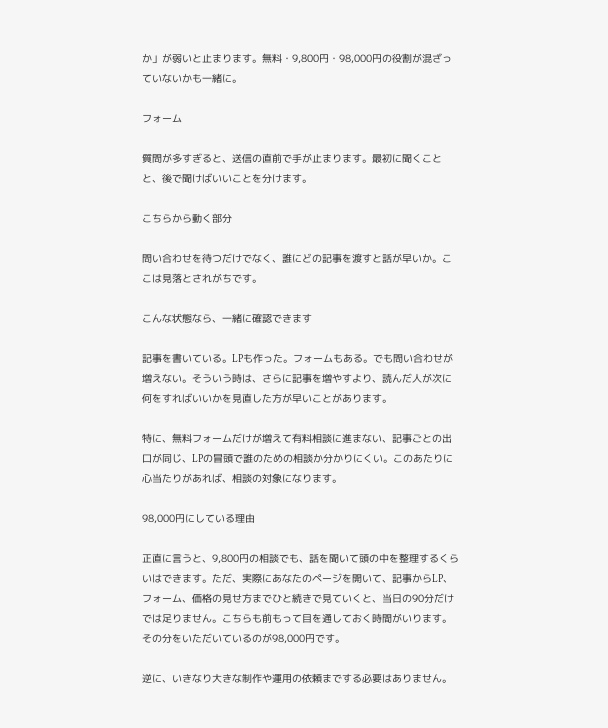か」が弱いと止まります。無料・9,800円・98,000円の役割が混ざっていないかも一緒に。

フォーム

質問が多すぎると、送信の直前で手が止まります。最初に聞くことと、後で聞けばいいことを分けます。

こちらから動く部分

問い合わせを待つだけでなく、誰にどの記事を渡すと話が早いか。ここは見落とされがちです。

こんな状態なら、一緒に確認できます

記事を書いている。LPも作った。フォームもある。でも問い合わせが増えない。そういう時は、さらに記事を増やすより、読んだ人が次に何をすればいいかを見直した方が早いことがあります。

特に、無料フォームだけが増えて有料相談に進まない、記事ごとの出口が同じ、LPの冒頭で誰のための相談か分かりにくい。このあたりに心当たりがあれば、相談の対象になります。

98,000円にしている理由

正直に言うと、9,800円の相談でも、話を聞いて頭の中を整理するくらいはできます。ただ、実際にあなたのページを開いて、記事からLP、フォーム、価格の見せ方までひと続きで見ていくと、当日の90分だけでは足りません。こちらも前もって目を通しておく時間がいります。その分をいただいているのが98,000円です。

逆に、いきなり大きな制作や運用の依頼までする必要はありません。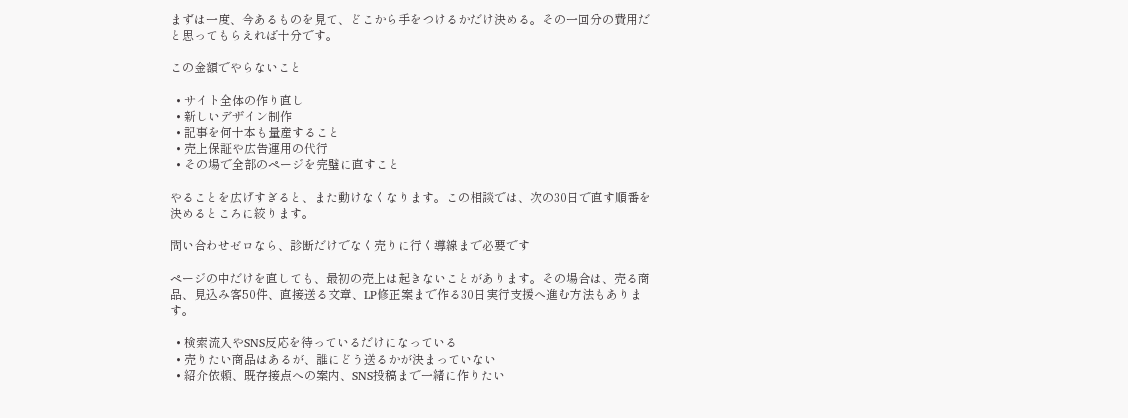まずは一度、今あるものを見て、どこから手をつけるかだけ決める。その一回分の費用だと思ってもらえれば十分です。

この金額でやらないこと

  • サイト全体の作り直し
  • 新しいデザイン制作
  • 記事を何十本も量産すること
  • 売上保証や広告運用の代行
  • その場で全部のページを完璧に直すこと

やることを広げすぎると、また動けなくなります。この相談では、次の30日で直す順番を決めるところに絞ります。

問い合わせゼロなら、診断だけでなく売りに行く導線まで必要です

ページの中だけを直しても、最初の売上は起きないことがあります。その場合は、売る商品、見込み客50件、直接送る文章、LP修正案まで作る30日実行支援へ進む方法もあります。

  • 検索流入やSNS反応を待っているだけになっている
  • 売りたい商品はあるが、誰にどう送るかが決まっていない
  • 紹介依頼、既存接点への案内、SNS投稿まで一緒に作りたい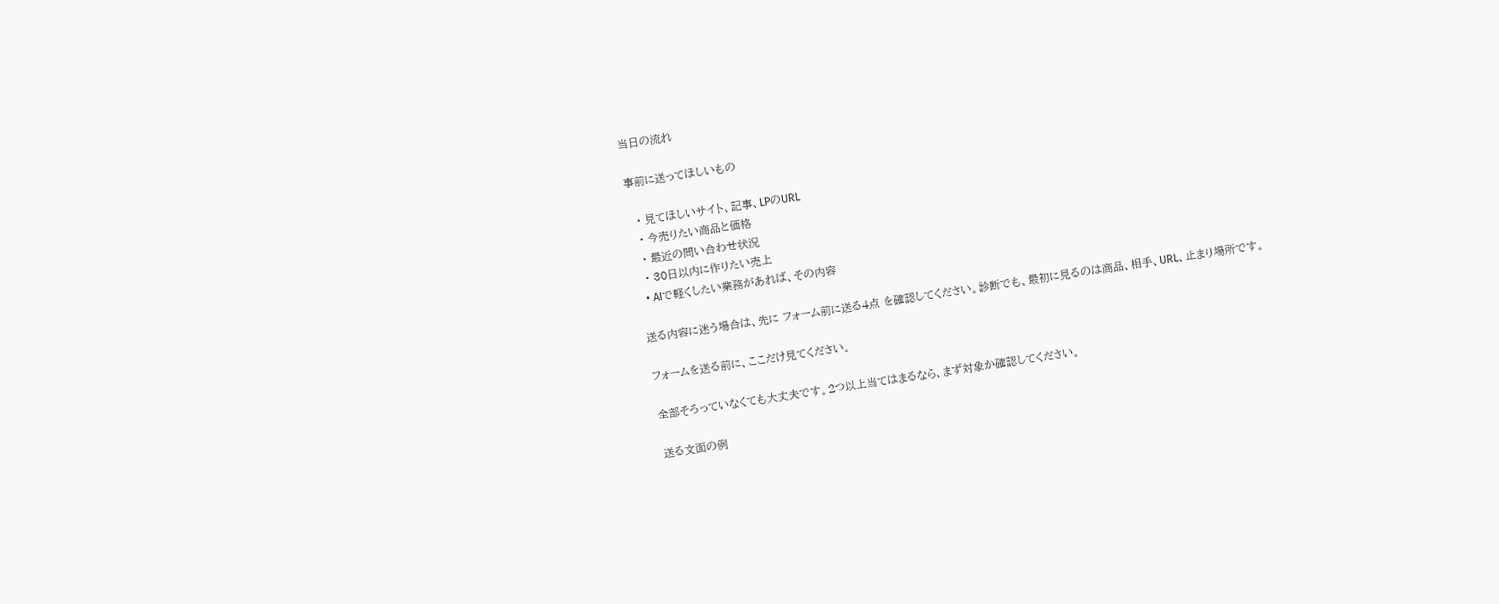当日の流れ

事前に送ってほしいもの

  • 見てほしいサイト、記事、LPのURL
  • 今売りたい商品と価格
  • 最近の問い合わせ状況
  • 30日以内に作りたい売上
  • AIで軽くしたい業務があれば、その内容

送る内容に迷う場合は、先に フォーム前に送る4点 を確認してください。診断でも、最初に見るのは商品、相手、URL、止まり場所です。

フォームを送る前に、ここだけ見てください。

全部そろっていなくても大丈夫です。2つ以上当てはまるなら、まず対象か確認してください。

送る文面の例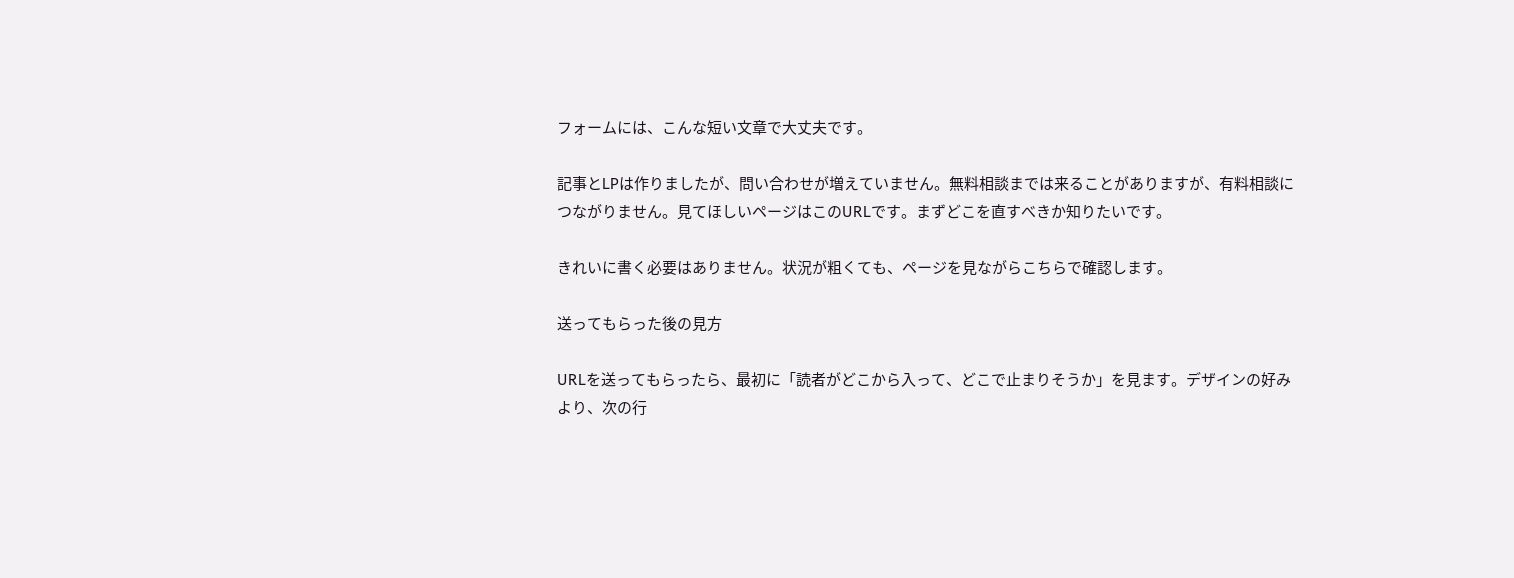フォームには、こんな短い文章で大丈夫です。

記事とLPは作りましたが、問い合わせが増えていません。無料相談までは来ることがありますが、有料相談につながりません。見てほしいページはこのURLです。まずどこを直すべきか知りたいです。

きれいに書く必要はありません。状況が粗くても、ページを見ながらこちらで確認します。

送ってもらった後の見方

URLを送ってもらったら、最初に「読者がどこから入って、どこで止まりそうか」を見ます。デザインの好みより、次の行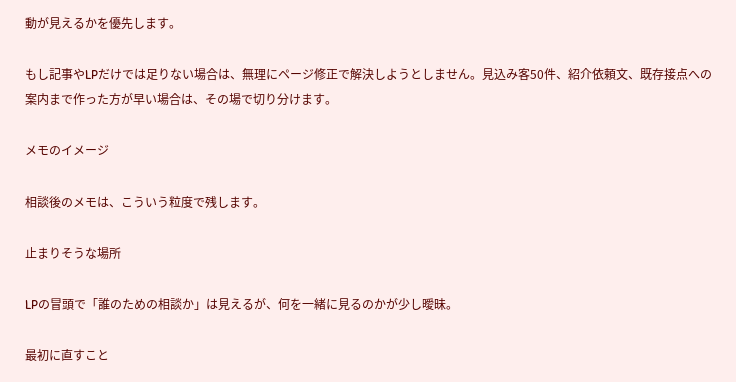動が見えるかを優先します。

もし記事やLPだけでは足りない場合は、無理にページ修正で解決しようとしません。見込み客50件、紹介依頼文、既存接点への案内まで作った方が早い場合は、その場で切り分けます。

メモのイメージ

相談後のメモは、こういう粒度で残します。

止まりそうな場所

LPの冒頭で「誰のための相談か」は見えるが、何を一緒に見るのかが少し曖昧。

最初に直すこと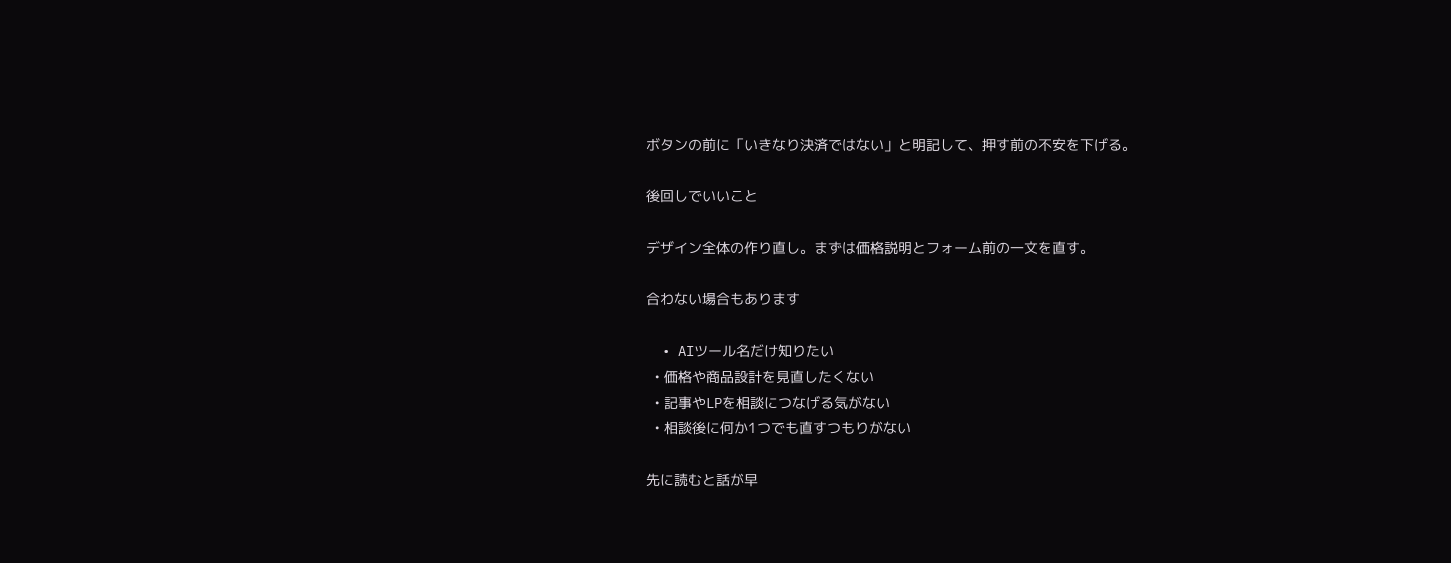ボタンの前に「いきなり決済ではない」と明記して、押す前の不安を下げる。

後回しでいいこと

デザイン全体の作り直し。まずは価格説明とフォーム前の一文を直す。

合わない場合もあります

  • AIツール名だけ知りたい
  • 価格や商品設計を見直したくない
  • 記事やLPを相談につなげる気がない
  • 相談後に何か1つでも直すつもりがない

先に読むと話が早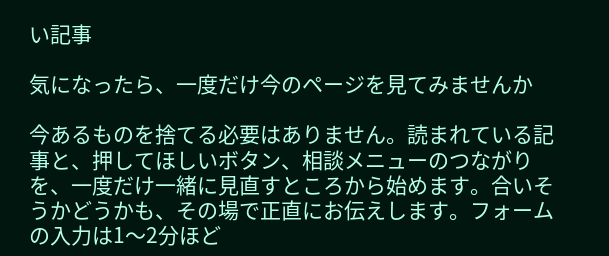い記事

気になったら、一度だけ今のページを見てみませんか

今あるものを捨てる必要はありません。読まれている記事と、押してほしいボタン、相談メニューのつながりを、一度だけ一緒に見直すところから始めます。合いそうかどうかも、その場で正直にお伝えします。フォームの入力は1〜2分ほど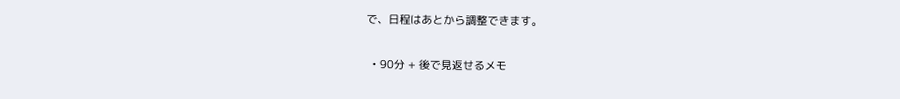で、日程はあとから調整できます。

  • 90分 + 後で見返せるメモ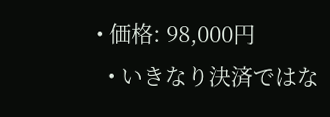• 価格: 98,000円
  • いきなり決済ではな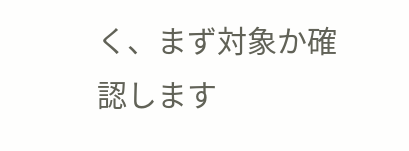く、まず対象か確認します